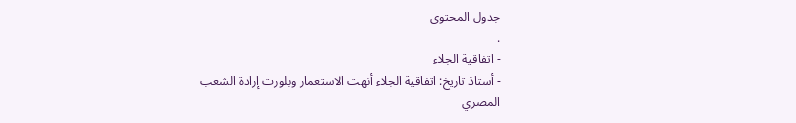جدول المحتوى
.
- اتفاقية الجلاء
- أستاذ تاريخ: اتفاقية الجلاء أنهت الاستعمار وبلورت إرادة الشعب المصري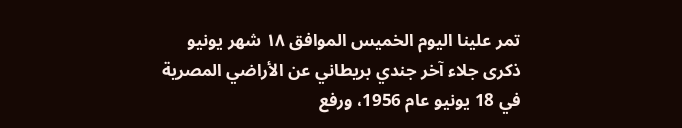تمر علينا اليوم الخميس الموافق ١٨ شهر يونيو ذكرى جلاء آخر جندي بريطاني عن الأراضي المصرية في 18 يونيو عام 1956، ورفع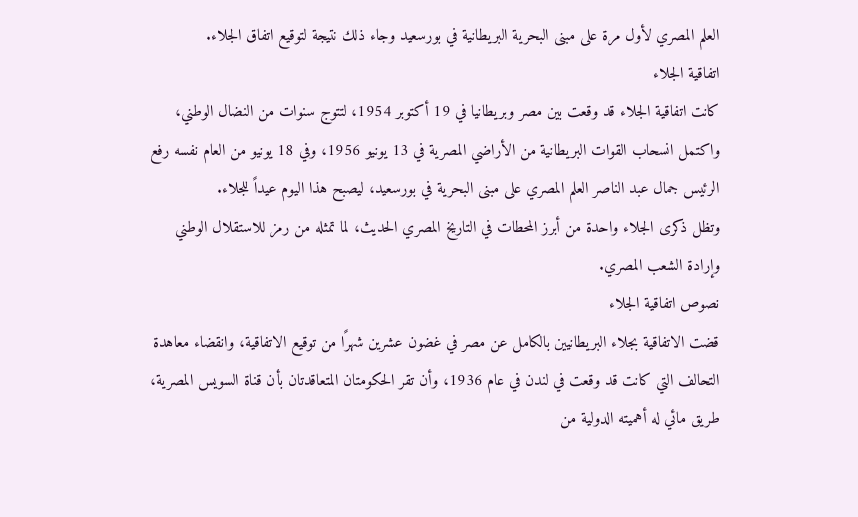العلم المصري لأول مرة على مبنى البحرية البريطانية في بورسعيد وجاء ذلك نتيجة لتوقيع اتفاق الجلاء.
اتفاقية الجلاء
كانت اتفاقية الجلاء قد وقعت بين مصر وبريطانيا في 19 أكتوبر 1954، لتتوج سنوات من النضال الوطني، واكتمل انسحاب القوات البريطانية من الأراضي المصرية في 13 يونيو 1956، وفي 18 يونيو من العام نفسه رفع الرئيس جمال عبد الناصر العلم المصري على مبنى البحرية في بورسعيد، ليصبح هذا اليوم عيداً للجلاء.
وتظل ذكرى الجلاء واحدة من أبرز المحطات في التاريخ المصري الحديث، لما تمثله من رمز للاستقلال الوطني وإرادة الشعب المصري.
نصوص اتفاقية الجلاء
قضت الاتفاقية بجلاء البريطانيين بالكامل عن مصر في غضون عشرين شهرًا من توقيع الاتفاقية، وانقضاء معاهدة التحالف التي كانت قد وقعت في لندن في عام 1936، وأن تقر الحكومتان المتعاقدتان بأن قناة السويس المصرية، طريق مائي له أهميته الدولية من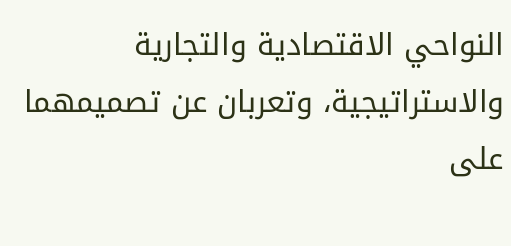النواحي الاقتصادية والتجارية والاستراتيجية، وتعربان عن تصميمهما على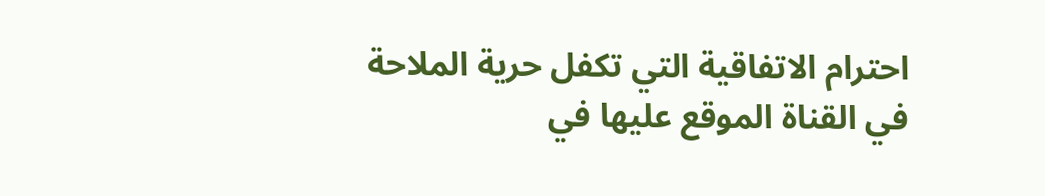احترام الاتفاقية التي تكفل حرية الملاحة في القناة الموقع عليها في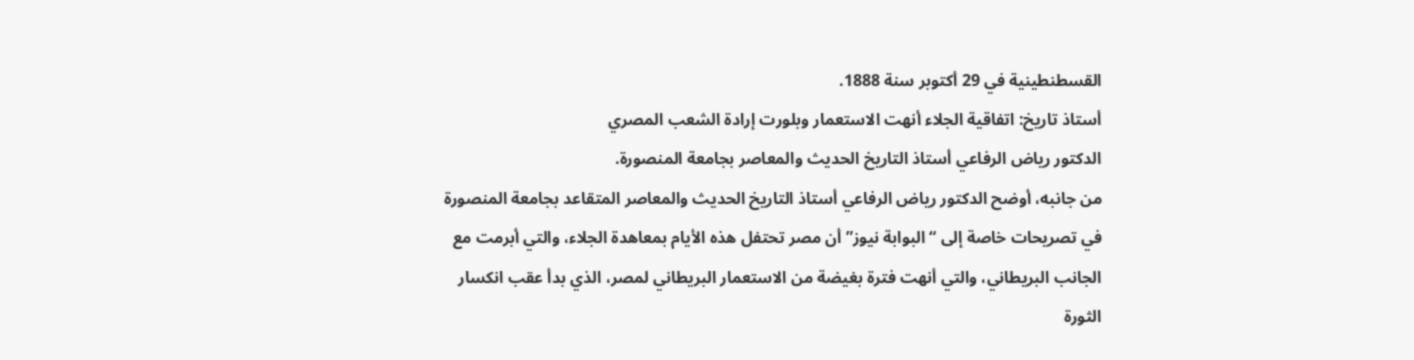القسطنطينية في 29 أكتوبر سنة 1888.
أستاذ تاريخ: اتفاقية الجلاء أنهت الاستعمار وبلورت إرادة الشعب المصري
الدكتور رياض الرفاعي أستاذ التاريخ الحديث والمعاصر بجامعة المنصورة.
من جانبه، أوضح الدكتور رياض الرفاعي أستاذ التاريخ الحديث والمعاصر المتقاعد بجامعة المنصورة في تصريحات خاصة إلى “البوابة نيوز” أن مصر تحتفل هذه الأيام بمعاهدة الجلاء، والتي أبرمت مع الجانب البريطاني، والتي أنهت فترة بغيضة من الاستعمار البريطاني لمصر، الذي بدأ عقب انكسار الثورة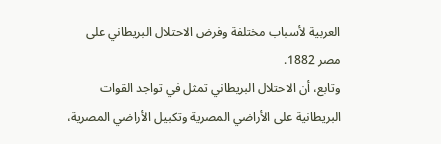العربية لأسباب مختلفة وفرض الاحتلال البريطاني على مصر 1882.
وتابع، أن الاحتلال البريطاني تمثل في تواجد القوات البريطانية على الأراضي المصرية وتكبيل الأراضي المصرية،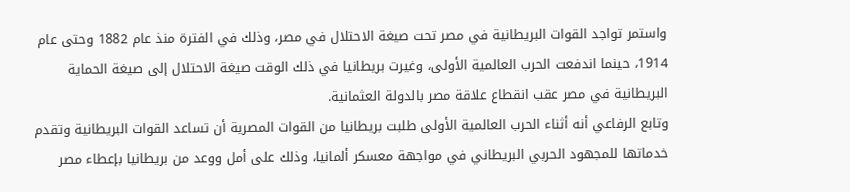واستمر تواجد القوات البريطانية في مصر تحت صيغة الاحتلال في مصر، وذلك في الفترة منذ عام 1882 وحتى عام 1914، حينما اندفعت الحرب العالمية الأولى، وغيرت بريطانيا في ذلك الوقت صيغة الاحتلال إلى صيغة الحماية البريطانية في مصر عقب انقطاع علاقة مصر بالدولة العثمانية.
وتابع الرفاعي أنه أثناء الحرب العالمية الأولى طلبت بريطانيا من القوات المصرية أن تساعد القوات البريطانية وتقدم خدماتها للمجهود الحربي البريطاني في مواجهة معسكر ألمانيا، وذلك على أمل ووعد من بريطانيا بإعطاء مصر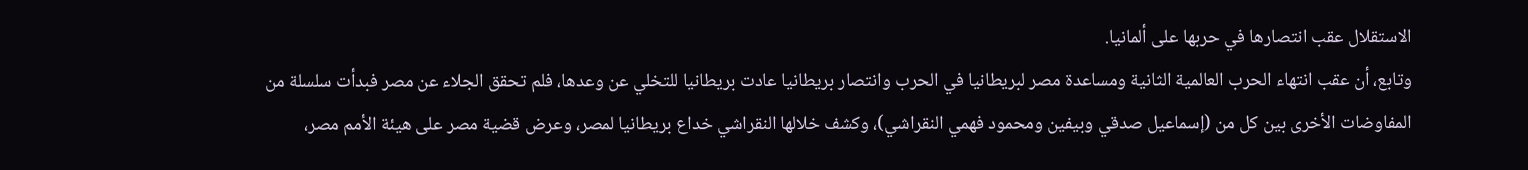الاستقلال عقب انتصارها في حربها على ألمانيا.
وتابع، أن عقب انتهاء الحرب العالمية الثانية ومساعدة مصر لبريطانيا في الحرب وانتصار بريطانيا عادت بريطانيا للتخلي عن وعدها، فلم تحقق الجلاء عن مصر فبدأت سلسلة من المفاوضات الأخرى بين كل من (إسماعيل صدقي وبيفين ومحمود فهمي النقراشي)، وكشف خلالها النقراشي خداع بريطانيا لمصر، وعرض قضية مصر على هيئة الأمم مصر،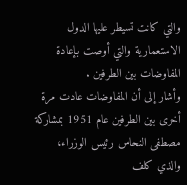والتي كانت تسيطر عليها الدول الاستعمارية والتي أوصت بإعادة المفاوضات بين الطرفين .
وأشار إلى أن المفاوضات عادت مرة أخرى بين الطرفين عام 1951 بمشاركة مصطفى النحاس رئيس الوزراء، والذي كلف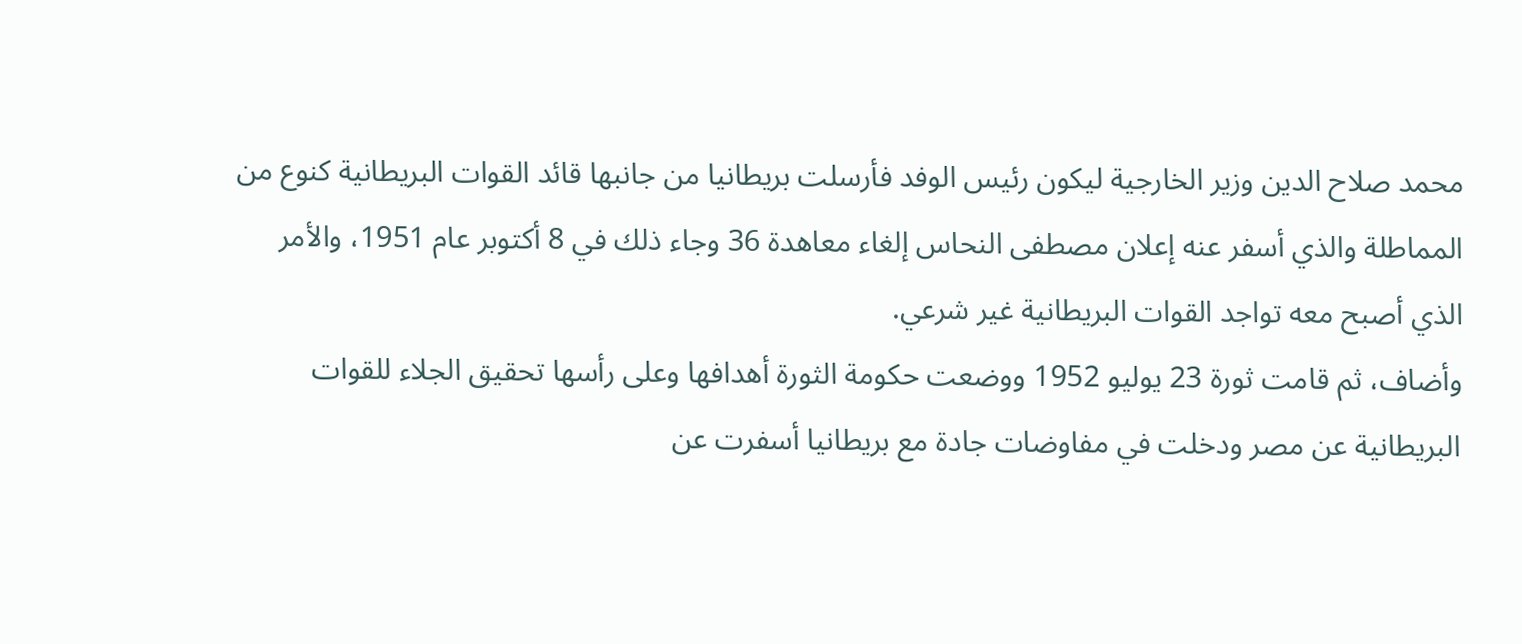محمد صلاح الدين وزير الخارجية ليكون رئيس الوفد فأرسلت بريطانيا من جانبها قائد القوات البريطانية كنوع من المماطلة والذي أسفر عنه إعلان مصطفى النحاس إلغاء معاهدة 36 وجاء ذلك في 8 أكتوبر عام 1951، والأمر الذي أصبح معه تواجد القوات البريطانية غير شرعي.
وأضاف، ثم قامت ثورة 23 يوليو 1952 ووضعت حكومة الثورة أهدافها وعلى رأسها تحقيق الجلاء للقوات البريطانية عن مصر ودخلت في مفاوضات جادة مع بريطانيا أسفرت عن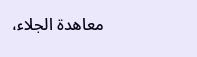معاهدة الجلاء،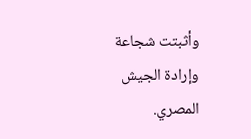وأثبتت شجاعة وإرادة الجيش المصري.